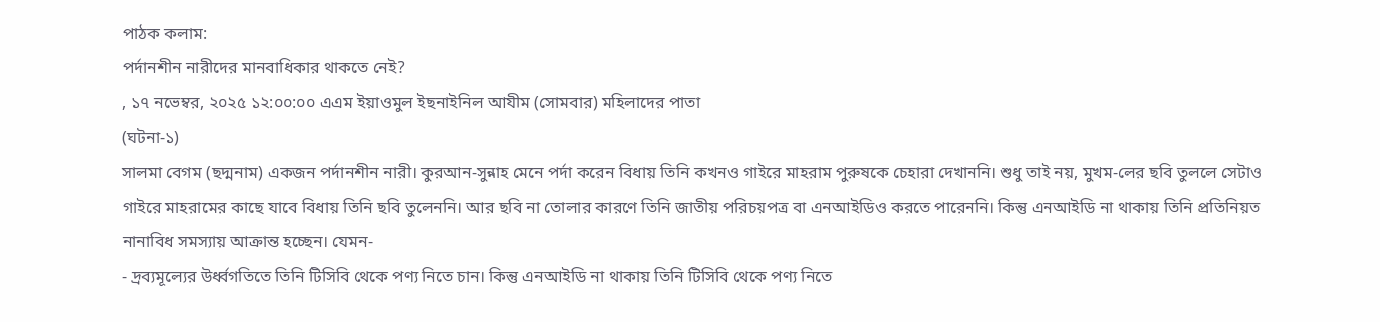পাঠক কলাম:
পর্দানশীন নারীদের মানবাধিকার থাকতে নেই?
, ১৭ নভেম্বর, ২০২৫ ১২:০০:০০ এএম ইয়াওমুল ইছনাইনিল আযীম (সোমবার) মহিলাদের পাতা
(ঘটনা-১)
সালমা বেগম (ছদ্মনাম) একজন পর্দানশীন নারী। কুরআন-সুন্নাহ মেনে পর্দা করেন বিধায় তিনি কখনও গাইরে মাহরাম পুরুষকে চেহারা দেখাননি। শুধু তাই নয়, মুখম-লের ছবি তুললে সেটাও গাইরে মাহরামের কাছে যাবে বিধায় তিনি ছবি তুলেননি। আর ছবি না তোলার কারণে তিনি জাতীয় পরিচয়পত্র বা এনআইডিও করতে পারেননি। কিন্তু এনআইডি না থাকায় তিনি প্রতিনিয়ত নানাবিধ সমস্যায় আক্রান্ত হচ্ছেন। যেমন-
- দ্রব্যমূল্যের উর্ধ্বগতিতে তিনি টিসিবি থেকে পণ্য নিতে চান। কিন্তু এনআইডি না থাকায় তিনি টিসিবি থেকে পণ্য নিতে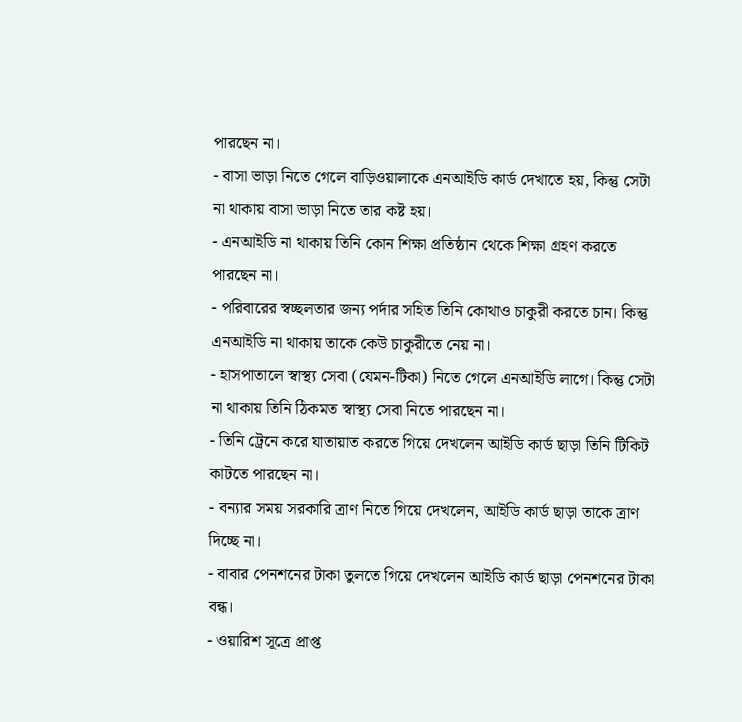পারছেন না।
- বাসা ভাড়া নিতে গেলে বাড়িওয়ালাকে এনআইডি কার্ড দেখাতে হয়, কিন্তু সেটা না থাকায় বাসা ভাড়া নিতে তার কষ্ট হয়।
- এনআইডি না থাকায় তিনি কোন শিক্ষা প্রতিষ্ঠান থেকে শিক্ষা গ্রহণ করতে পারছেন না।
- পরিবারের স্বচ্ছলতার জন্য পর্দার সহিত তিনি কোথাও চাকুরী করতে চান। কিন্তু এনআইডি না থাকায় তাকে কেউ চাকুরীতে নেয় না।
- হাসপাতালে স্বাস্থ্য সেবা (যেমন-টিকা) নিতে গেলে এনআইডি লাগে। কিন্তু সেটা না থাকায় তিনি ঠিকমত স্বাস্থ্য সেবা নিতে পারছেন না।
- তিনি ট্রেনে করে যাতায়াত করতে গিয়ে দেখলেন আইডি কার্ড ছাড়া তিনি টিকিট কাটতে পারছেন না।
- বন্যার সময় সরকারি ত্রাণ নিতে গিয়ে দেখলেন, আইডি কার্ড ছাড়া তাকে ত্রাণ দিচ্ছে না।
- বাবার পেনশনের টাকা তুলতে গিয়ে দেখলেন আইডি কার্ড ছাড়া পেনশনের টাকা বন্ধ।
- ওয়ারিশ সূত্রে প্রাপ্ত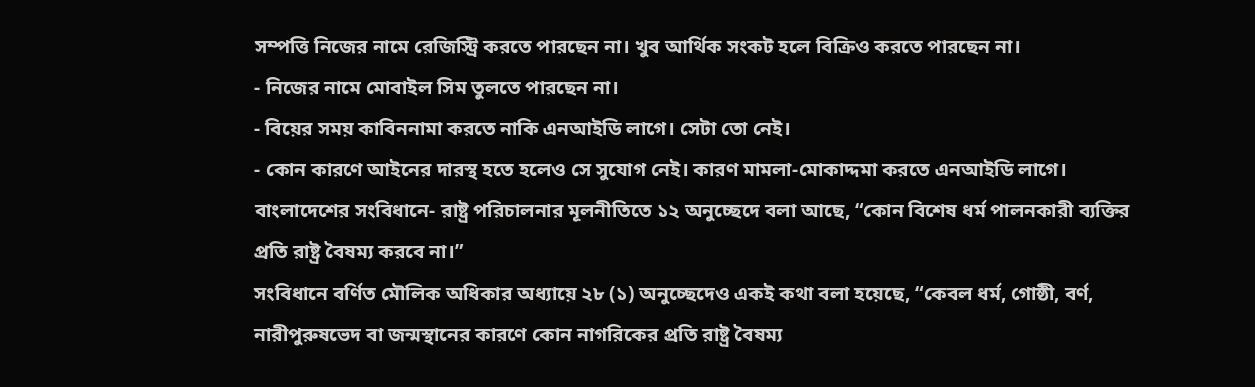সম্পত্তি নিজের নামে রেজিস্ট্রি করতে পারছেন না। খুব আর্থিক সংকট হলে বিক্রিও করতে পারছেন না।
- নিজের নামে মোবাইল সিম তুলতে পারছেন না।
- বিয়ের সময় কাবিননামা করতে নাকি এনআইডি লাগে। সেটা তো নেই।
- কোন কারণে আইনের দারস্থ হতে হলেও সে সুযোগ নেই। কারণ মামলা-মোকাদ্দমা করতে এনআইডি লাগে।
বাংলাদেশের সংবিধানে- রাষ্ট্র পরিচালনার মূলনীতিতে ১২ অনুচ্ছেদে বলা আছে, “কোন বিশেষ ধর্ম পালনকারী ব্যক্তির প্রতি রাষ্ট্র বৈষম্য করবে না।”
সংবিধানে বর্ণিত মৌলিক অধিকার অধ্যায়ে ২৮ (১) অনুচ্ছেদেও একই কথা বলা হয়েছে, “কেবল ধর্ম, গোষ্ঠী, বর্ণ, নারীপুরুষভেদ বা জন্মস্থানের কারণে কোন নাগরিকের প্রতি রাষ্ট্র বৈষম্য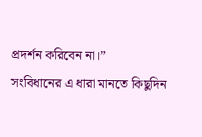প্রদর্শন করিবেন না।”
সংবিধানের এ ধারা মানতে কিছুদিন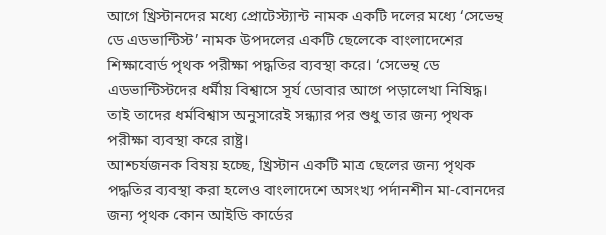আগে খ্রিস্টানদের মধ্যে প্রোটেস্ট্যান্ট নামক একটি দলের মধ্যে ‘সেভেন্থ ডে এডভান্টিস্ট’ নামক উপদলের একটি ছেলেকে বাংলাদেশের শিক্ষাবোর্ড পৃথক পরীক্ষা পদ্ধতির ব্যবস্থা করে। ‘সেভেন্থ ডে এডভান্টিস্টদের ধর্মীয় বিশ্বাসে সূর্য ডোবার আগে পড়ালেখা নিষিদ্ধ। তাই তাদের ধর্মবিশ্বাস অনুসারেই সন্ধ্যার পর শুধু তার জন্য পৃথক পরীক্ষা ব্যবস্থা করে রাষ্ট্র।
আশ্চর্যজনক বিষয় হচ্ছে, খ্রিস্টান একটি মাত্র ছেলের জন্য পৃথক পদ্ধতির ব্যবস্থা করা হলেও বাংলাদেশে অসংখ্য পর্দানশীন মা-বোনদের জন্য পৃথক কোন আইডি কার্ডের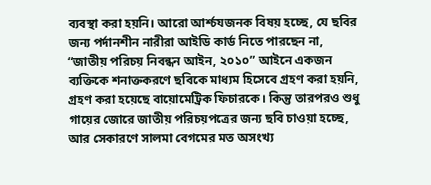ব্যবস্থা করা হয়নি। আরো আর্শ্চযজনক বিষয় হচ্ছে, যে ছবির জন্য পর্দানশীন নারীরা আইডি কার্ড নিতে পারছেন না, “জাতীয় পরিচয় নিবন্ধন আইন, ২০১০” আইনে একজন ব্যক্তিকে শনাক্তকরণে ছবিকে মাধ্যম হিসেবে গ্রহণ করা হয়নি, গ্রহণ করা হয়েছে বায়োমেট্রিক ফিচারকে। কিন্তু তারপরও শুধু গায়ের জোরে জাতীয় পরিচয়পত্রের জন্য ছবি চাওয়া হচ্ছে, আর সেকারণে সালমা বেগমের মত অসংখ্য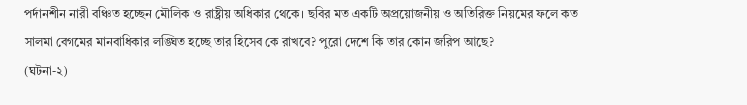পর্দানশীন নারী বঞ্চিত হচ্ছেন মৌলিক ও রাষ্ট্রীয় অধিকার থেকে। ছবির মত একটি অপ্রয়োজনীয় ও অতিরিক্ত নিয়মের ফলে কত সালমা বেগমের মানবাধিকার লঙ্ঘিত হচ্ছে তার হিসেব কে রাখবে? পুরো দেশে কি তার কোন জরিপ আছে?
(ঘটনা-২)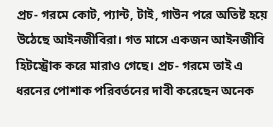প্রচ- গরমে কোট, প্যান্ট, টাই, গাউন পরে অতিষ্ট হয়ে উঠেছে আইনজীবিরা। গত মাসে একজন আইনজীবি হিটস্ট্রোক করে মারাও গেছে। প্রচ- গরমে তাই এ ধরনের পোশাক পরিবর্তনের দাবী করেছেন অনেক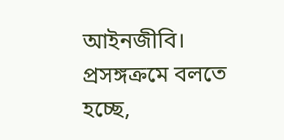আইনজীবি।
প্রসঙ্গক্রমে বলতে হচ্ছে,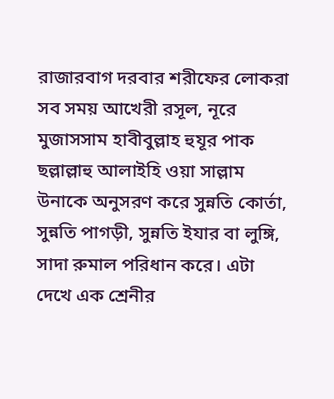রাজারবাগ দরবার শরীফের লোকরা সব সময় আখেরী রসূল, নূরে মুজাসসাম হাবীবুল্লাহ হুযূর পাক ছল্লাল্লাহু আলাইহি ওয়া সাল্লাম উনাকে অনুসরণ করে সুন্নতি কোর্তা, সুন্নতি পাগড়ী, সুন্নতি ইযার বা লুঙ্গি, সাদা রুমাল পরিধান করে। এটা দেখে এক শ্রেনীর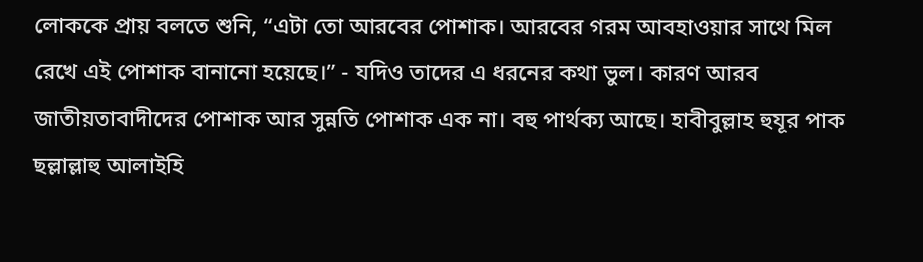লোককে প্রায় বলতে শুনি, “এটা তো আরবের পোশাক। আরবের গরম আবহাওয়ার সাথে মিল রেখে এই পোশাক বানানো হয়েছে।” - যদিও তাদের এ ধরনের কথা ভুল। কারণ আরব জাতীয়তাবাদীদের পোশাক আর সুন্নতি পোশাক এক না। বহু পার্থক্য আছে। হাবীবুল্লাহ হুযূর পাক ছল্লাল্লাহু আলাইহি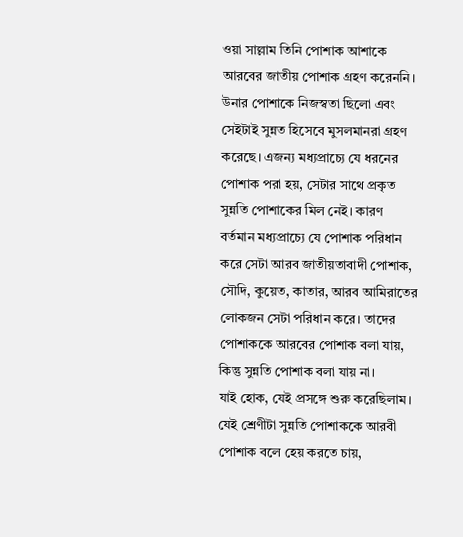ওয়া সাল্লাম তিনি পোশাক আশাকে আরবের জাতীয় পোশাক গ্রহণ করেননি। উনার পোশাকে নিজস্বতা ছিলো এবং সেইটাই সুন্নত হিসেবে মুসলমানরা গ্রহণ করেছে। এজন্য মধ্যপ্রাচ্যে যে ধরনের পোশাক পরা হয়, সেটার সাথে প্রকৃত সুন্নতি পোশাকের মিল নেই। কারণ বর্তমান মধ্যপ্রাচ্যে যে পোশাক পরিধান করে সেটা আরব জাতীয়তাবাদী পোশাক, সৌদি, কুয়েত, কাতার, আরব আমিরাতের লোকজন সেটা পরিধান করে। তাদের পোশাককে আরবের পোশাক বলা যায়, কিন্তু সুন্নতি পোশাক বলা যায় না।
যাই হোক, যেই প্রসঙ্গে শুরু করেছিলাম। যেই শ্রেণীটা সুন্নতি পোশাককে আরবী পোশাক বলে হেয় করতে চায়,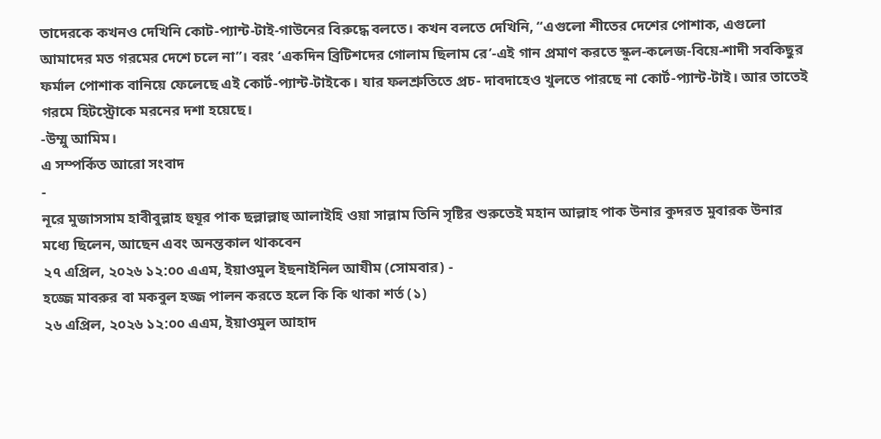তাদেরকে কখনও দেখিনি কোট-প্যান্ট-টাই-গাউনের বিরুদ্ধে বলতে। কখন বলতে দেখিনি, “এগুলো শীতের দেশের পোশাক, এগুলো আমাদের মত গরমের দেশে চলে না”। বরং ‘একদিন ব্রিটিশদের গোলাম ছিলাম রে’-এই গান প্রমাণ করতে স্কুল-কলেজ-বিয়ে-শাদী সবকিছুর ফর্মাল পোশাক বানিয়ে ফেলেছে এই কোর্ট-প্যান্ট-টাইকে। যার ফলশ্রুতিতে প্রচ- দাবদাহেও খুলতে পারছে না কোর্ট-প্যান্ট-টাই। আর তাতেই গরমে হিটস্ট্রোকে মরনের দশা হয়েছে।
-উম্মু আমিম।
এ সম্পর্কিত আরো সংবাদ
-
নূরে মুজাসসাম হাবীবুল্লাহ হুযূর পাক ছল্লাল্লাহু আলাইহি ওয়া সাল্লাম তিনি সৃষ্টির শুরুতেই মহান আল্লাহ পাক উনার কুদরত মুবারক উনার মধ্যে ছিলেন, আছেন এবং অনন্তকাল থাকবেন
২৭ এপ্রিল, ২০২৬ ১২:০০ এএম, ইয়াওমুল ইছনাইনিল আযীম (সোমবার) -
হজ্জে মাবরুর বা মকবুল হজ্জ পালন করতে হলে কি কি থাকা শর্ত (১)
২৬ এপ্রিল, ২০২৬ ১২:০০ এএম, ইয়াওমুল আহাদ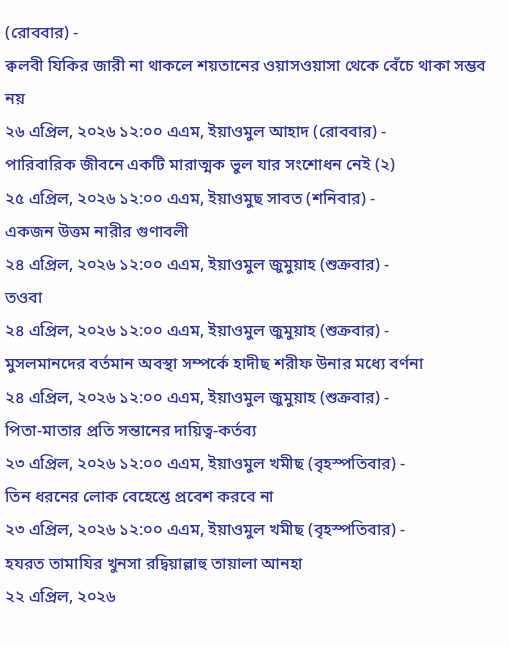(রোববার) -
ক্বলবী যিকির জারী না থাকলে শয়তানের ওয়াসওয়াসা থেকে বেঁচে থাকা সম্ভব নয়
২৬ এপ্রিল, ২০২৬ ১২:০০ এএম, ইয়াওমুল আহাদ (রোববার) -
পারিবারিক জীবনে একটি মারাত্মক ভুল যার সংশোধন নেই (২)
২৫ এপ্রিল, ২০২৬ ১২:০০ এএম, ইয়াওমুছ সাবত (শনিবার) -
একজন উত্তম নারীর গুণাবলী
২৪ এপ্রিল, ২০২৬ ১২:০০ এএম, ইয়াওমুল জুমুয়াহ (শুক্রবার) -
তওবা
২৪ এপ্রিল, ২০২৬ ১২:০০ এএম, ইয়াওমুল জুমুয়াহ (শুক্রবার) -
মুসলমানদের বর্তমান অবস্থা সম্পর্কে হাদীছ শরীফ উনার মধ্যে বর্ণনা
২৪ এপ্রিল, ২০২৬ ১২:০০ এএম, ইয়াওমুল জুমুয়াহ (শুক্রবার) -
পিতা-মাতার প্রতি সন্তানের দায়িত্ব-কর্তব্য
২৩ এপ্রিল, ২০২৬ ১২:০০ এএম, ইয়াওমুল খমীছ (বৃহস্পতিবার) -
তিন ধরনের লোক বেহেশ্তে প্রবেশ করবে না
২৩ এপ্রিল, ২০২৬ ১২:০০ এএম, ইয়াওমুল খমীছ (বৃহস্পতিবার) -
হযরত তামাযির খুনসা রদ্বিয়াল্লাহু তায়ালা আনহা
২২ এপ্রিল, ২০২৬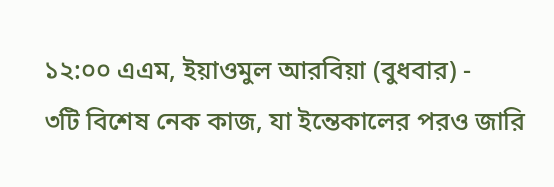১২:০০ এএম, ইয়াওমুল আরবিয়া (বুধবার) -
৩টি বিশেষ নেক কাজ, যা ইন্তেকালের পরও জারি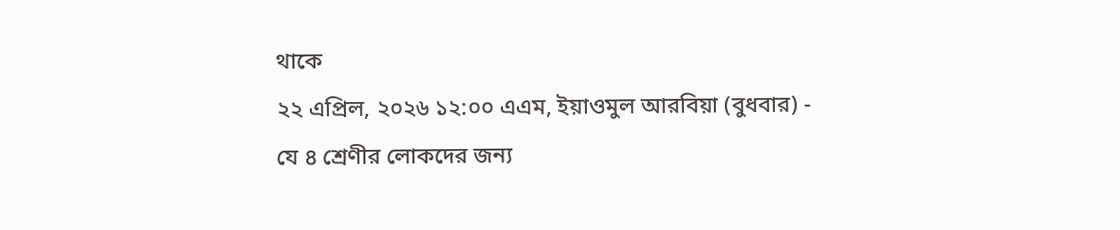থাকে
২২ এপ্রিল, ২০২৬ ১২:০০ এএম, ইয়াওমুল আরবিয়া (বুধবার) -
যে ৪ শ্রেণীর লোকদের জন্য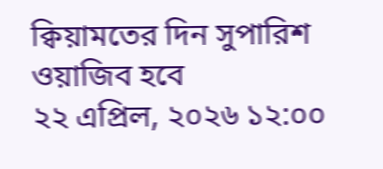ক্বিয়ামতের দিন সুপারিশ ওয়াজিব হবে
২২ এপ্রিল, ২০২৬ ১২:০০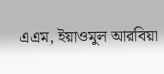এএম, ইয়াওমুল আরবিয়া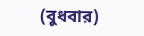(বুধবার)